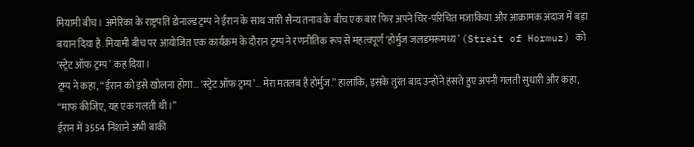मियामी बीच। अमेरिका के राष्ट्रपति डोनाल्ड ट्रम्प ने ईरान के साथ जारी सैन्य तनाव के बीच एक बार फिर अपने चिर-परिचित मजाकिया और आक्रामक अंदाज में बड़ा बयान दिया है. मियामी बीच पर आयोजित एक कार्यक्रम के दौरान ट्रम्प ने रणनीतिक रूप से महत्वपूर्ण ‘होर्मुज जलडमरूमध्य’ (Strait of Hormuz) को ‘स्ट्रेट ऑफ ट्रम्प’ कह दिया।
ट्रम्प ने कहा, “ईरान को इसे खोलना होगा… ‘स्ट्रेट ऑफ ट्रम्प’… मेरा मतलब है होर्मुज.” हालांकि, इसके तुरंत बाद उन्होंने हंसते हुए अपनी गलती सुधारी और कहा, “माफ कीजिए, यह एक गलती थी।”
ईरान में 3554 निशाने अभी बाकी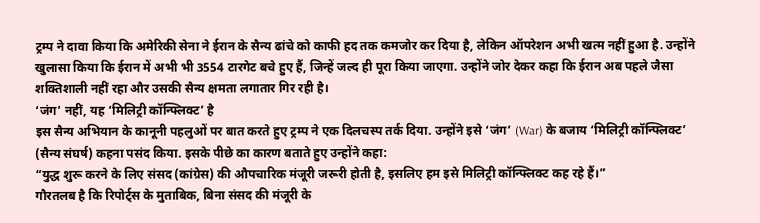ट्रम्प ने दावा किया कि अमेरिकी सेना ने ईरान के सैन्य ढांचे को काफी हद तक कमजोर कर दिया है, लेकिन ऑपरेशन अभी खत्म नहीं हुआ है. उन्होंने खुलासा किया कि ईरान में अभी भी 3554 टारगेट बचे हुए हैं, जिन्हें जल्द ही पूरा किया जाएगा. उन्होंने जोर देकर कहा कि ईरान अब पहले जैसा शक्तिशाली नहीं रहा और उसकी सैन्य क्षमता लगातार गिर रही है।
‘जंग’ नहीं, यह ‘मिलिट्री कॉन्फ्लिक्ट’ है
इस सैन्य अभियान के कानूनी पहलुओं पर बात करते हुए ट्रम्प ने एक दिलचस्प तर्क दिया. उन्होंने इसे ‘जंग’ (War) के बजाय ‘मिलिट्री कॉन्फ्लिक्ट’ (सैन्य संघर्ष) कहना पसंद किया. इसके पीछे का कारण बताते हुए उन्होंने कहा:
“युद्ध शुरू करने के लिए संसद (कांग्रेस) की औपचारिक मंजूरी जरूरी होती है, इसलिए हम इसे मिलिट्री कॉन्फ्लिक्ट कह रहे हैं।”
गौरतलब है कि रिपोर्ट्स के मुताबिक, बिना संसद की मंजूरी के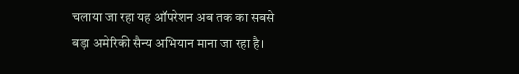चलाया जा रहा यह ऑपरेशन अब तक का सबसे बड़ा अमेरिकी सैन्य अभियान माना जा रहा है।